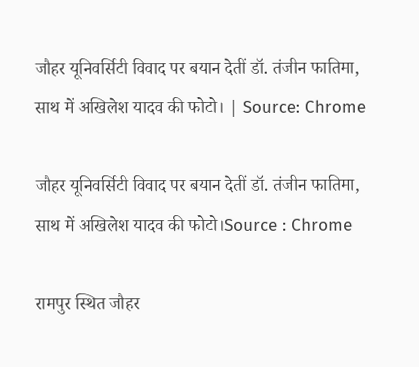जौहर यूनिवर्सिटी विवाद पर बयान देतीं डॉ. तंजीन फातिमा, साथ में अखिलेश यादव की फोटो। | Source: Chrome

जौहर यूनिवर्सिटी विवाद पर बयान देतीं डॉ. तंजीन फातिमा, साथ में अखिलेश यादव की फोटो।Source : Chrome

रामपुर स्थित जौहर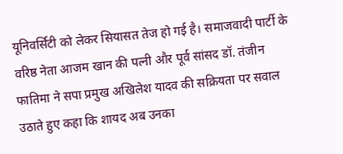यूनिवर्सिटी को लेकर सियासत तेज हो गई है। समाजवादी पार्टी के वरिष्ठ नेता आजम खान की पत्नी और पूर्व सांसद डॉ. तंजीन फातिमा ने सपा प्रमुख अखिलेश यादव की सक्रियता पर सवाल उठाते हुए कहा कि शायद अब उनका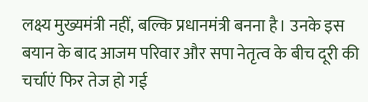लक्ष्य मुख्यमंत्री नहीं, बल्कि प्रधानमंत्री बनना है। उनके इस बयान के बाद आजम परिवार और सपा नेतृत्व के बीच दूरी की चर्चाएं फिर तेज हो गई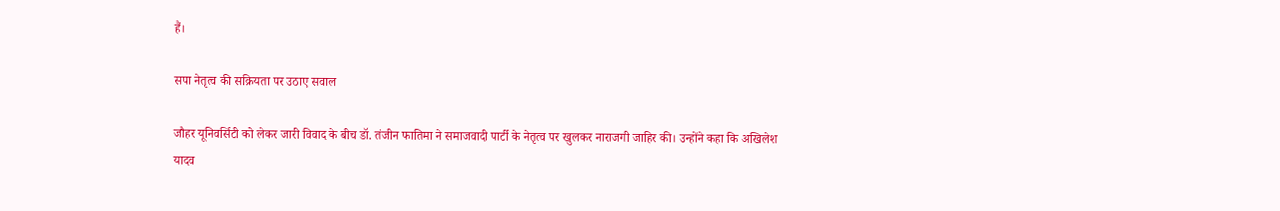हैं।

सपा नेतृत्व की सक्रियता पर उठाए सवाल

जौहर यूनिवर्सिटी को लेकर जारी विवाद के बीच डॉ. तंजीन फातिमा ने समाजवादी पार्टी के नेतृत्व पर खुलकर नाराजगी जाहिर की। उन्होंने कहा कि अखिलेश यादव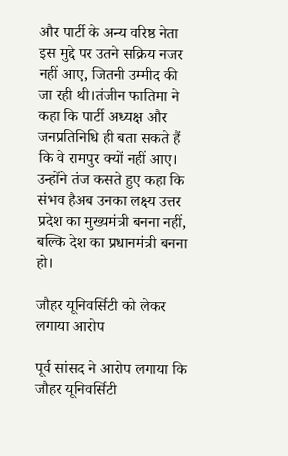और पार्टी के अन्य वरिष्ठ नेता इस मुद्दे पर उतने सक्रिय नजर नहीं आए, जितनी उम्मीद की जा रही थी।तंजीन फातिमा ने कहा कि पार्टी अध्यक्ष और जनप्रतिनिधि ही बता सकते हैं कि वे रामपुर क्यों नहीं आए। उन्होंने तंज कसते हुए कहा कि संभव हैअब उनका लक्ष्य उत्तर प्रदेश का मुख्यमंत्री बनना नहीं, बल्कि देश का प्रधानमंत्री बनना हो।

जौहर यूनिवर्सिटी को लेकर लगाया आरोप

पूर्व सांसद ने आरोप लगाया कि जौहर यूनिवर्सिटी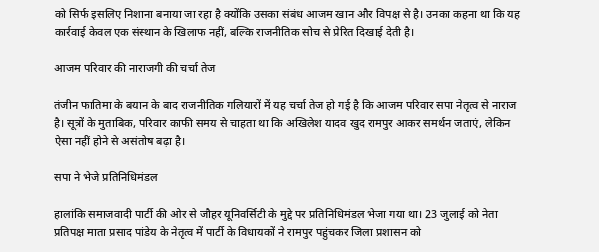को सिर्फ इसलिए निशाना बनाया जा रहा है क्योंकि उसका संबंध आजम खान और विपक्ष से है। उनका कहना था कि यह कार्रवाई केवल एक संस्थान के खिलाफ नहीं, बल्कि राजनीतिक सोच से प्रेरित दिखाई देती है।

आजम परिवार की नाराजगी की चर्चा तेज

तंजीन फातिमा के बयान के बाद राजनीतिक गलियारों में यह चर्चा तेज हो गई है कि आजम परिवार सपा नेतृत्व से नाराज है। सूत्रों के मुताबिक, परिवार काफी समय से चाहता था कि अखिलेश यादव खुद रामपुर आकर समर्थन जताएं, लेकिन ऐसा नहीं होने से असंतोष बढ़ा है।

सपा ने भेजे प्रतिनिधिमंडल

हालांकि समाजवादी पार्टी की ओर से जौहर यूनिवर्सिटी के मुद्दे पर प्रतिनिधिमंडल भेजा गया था। 23 जुलाई को नेता प्रतिपक्ष माता प्रसाद पांडेय के नेतृत्व में पार्टी के विधायकों ने रामपुर पहुंचकर जिला प्रशासन को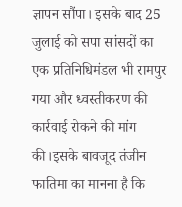ज्ञापन सौंपा। इसके बाद 25 जुलाई को सपा सांसदों का एक प्रतिनिधिमंडल भी रामपुर गया और ध्वस्तीकरण की कार्रवाई रोकने की मांग की।इसके बावजूद तंजीन फातिमा का मानना है कि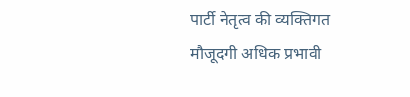पार्टी नेतृत्व की व्यक्तिगत मौजूदगी अधिक प्रभावी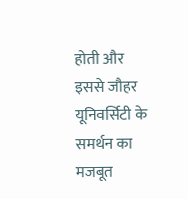होती और इससे जौहर यूनिवर्सिटी के समर्थन का मजबूत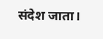संदेश जाता।